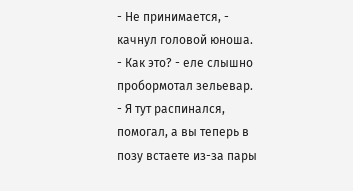- Не принимается, - качнул головой юноша.
- Как это? - еле слышно пробормотал зельевар. - Я тут распинался, помогал, а вы теперь в позу встаете из-за пары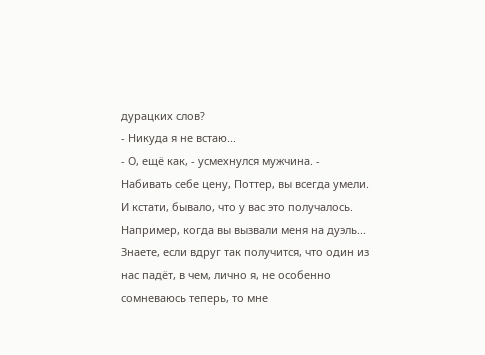дурацких слов?
- Никуда я не встаю...
- О, ещё как, - усмехнулся мужчина. - Набивать себе цену, Поттер, вы всегда умели. И кстати, бывало, что у вас это получалось. Например, когда вы вызвали меня на дуэль... Знаете, если вдруг так получится, что один из нас падёт, в чем, лично я, не особенно сомневаюсь теперь, то мне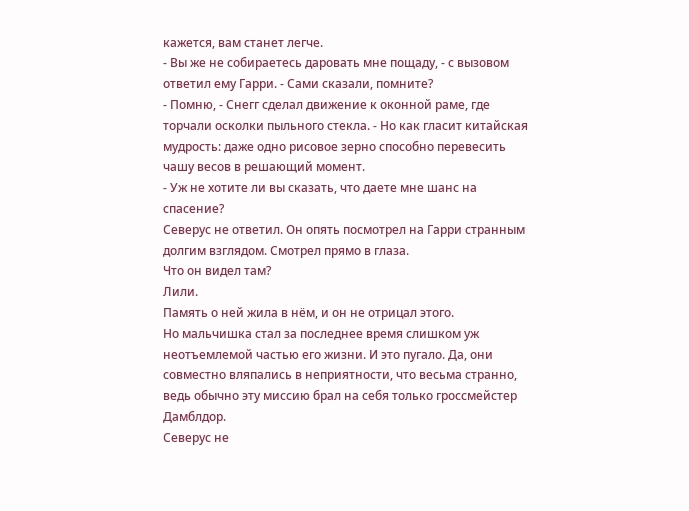кажется, вам станет легче.
- Вы же не собираетесь даровать мне пощаду, - с вызовом ответил ему Гарри. - Сами сказали, помните?
- Помню, - Снегг сделал движение к оконной раме, где торчали осколки пыльного стекла. - Но как гласит китайская мудрость: даже одно рисовое зерно способно перевесить чашу весов в решающий момент.
- Уж не хотите ли вы сказать, что даете мне шанс на спасение?
Северус не ответил. Он опять посмотрел на Гарри странным долгим взглядом. Смотрел прямо в глаза.
Что он видел там?
Лили.
Память о ней жила в нём, и он не отрицал этого.
Но мальчишка стал за последнее время слишком уж неотъемлемой частью его жизни. И это пугало. Да, они совместно вляпались в неприятности, что весьма странно, ведь обычно эту миссию брал на себя только гроссмейстер Дамблдор.
Северус не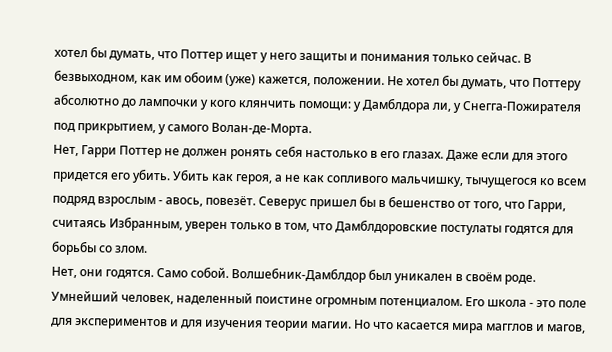хотел бы думать, что Поттер ищет у него защиты и понимания только сейчас. В безвыходном, как им обоим (уже) кажется, положении. Не хотел бы думать, что Поттеру абсолютно до лампочки у кого клянчить помощи: у Дамблдора ли, у Снегга-Пожирателя под прикрытием, у самого Волан-де-Морта.
Нет, Гарри Поттер не должен ронять себя настолько в его глазах. Даже если для этого придется его убить. Убить как героя, а не как сопливого мальчишку, тычущегося ко всем подряд взрослым - авось, повезёт. Северус пришел бы в бешенство от того, что Гарри, считаясь Избранным, уверен только в том, что Дамблдоровские постулаты годятся для борьбы со злом.
Нет, они годятся. Само собой. Волшебник-Дамблдор был уникален в своём роде. Умнейший человек, наделенный поистине огромным потенциалом. Его школа - это поле для экспериментов и для изучения теории магии. Но что касается мира магглов и магов,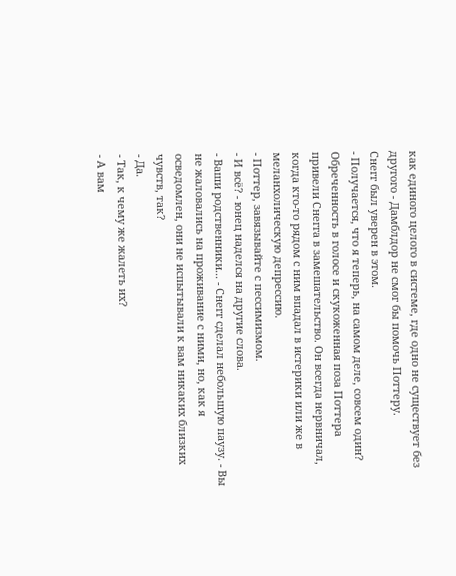как единого целого в системе, где одно не существует без другого - Дамблдор не смог бы помочь Поттеру.
Снегг был уверен в этом.
- Получается, что я теперь, на самом деле, совсем один?
Обреченность в голосе и скукоженная поза Поттера привели Снегга в замешательство. Он всегда нервничал, когда кто-то рядом с ним впадал в истерики или же в меланхолическую депрессию.
- Поттер, завязывайте с пессимизмом.
- И всё? - юнец наделся на другие слова.
- Ваши родственники... - Снегг сделал небольшую паузу. - Вы не жаловались на проживание с ними, но, как я осведомлен, они не испытывали к вам никаких близких чувств, так?
- Да.
- Так, к чему же жалеть их?
- А вам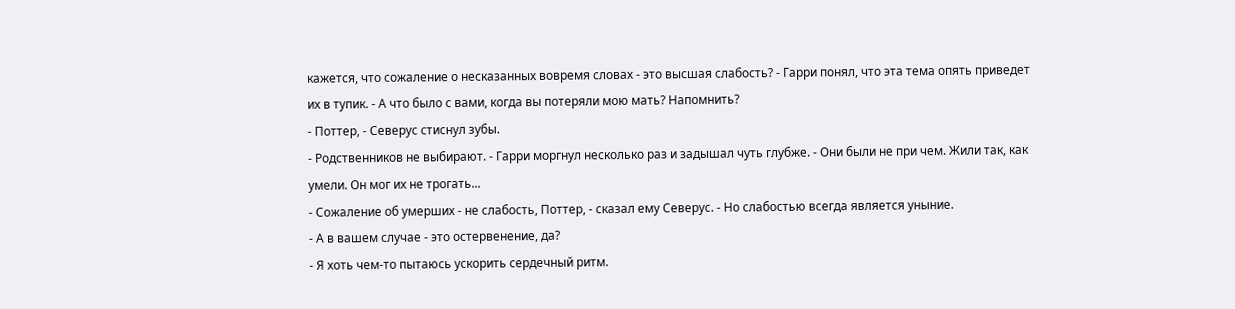кажется, что сожаление о несказанных вовремя словах - это высшая слабость? - Гарри понял, что эта тема опять приведет их в тупик. - А что было с вами, когда вы потеряли мою мать? Напомнить?
- Поттер, - Северус стиснул зубы.
- Родственников не выбирают. - Гарри моргнул несколько раз и задышал чуть глубже. - Они были не при чем. Жили так, как умели. Он мог их не трогать...
- Сожаление об умерших - не слабость, Поттер, - сказал ему Северус. - Но слабостью всегда является уныние.
- А в вашем случае - это остервенение, да?
- Я хоть чем-то пытаюсь ускорить сердечный ритм.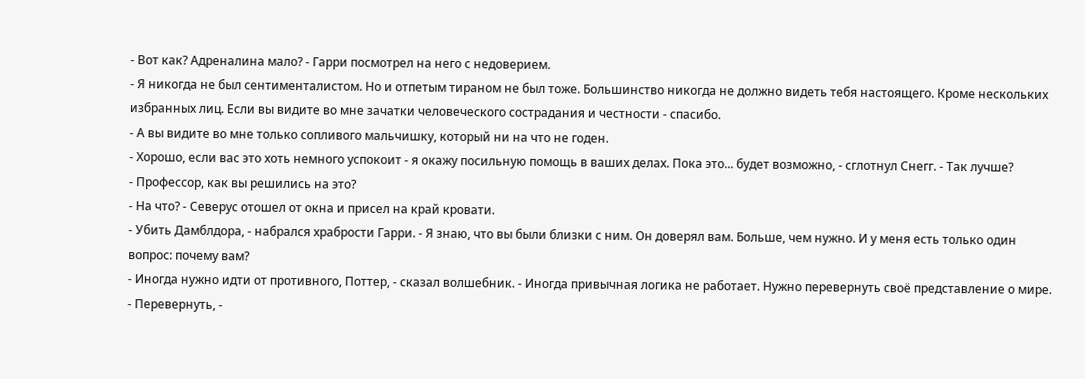- Вот как? Адреналина мало? - Гарри посмотрел на него с недоверием.
- Я никогда не был сентименталистом. Но и отпетым тираном не был тоже. Большинство никогда не должно видеть тебя настоящего. Кроме нескольких избранных лиц. Если вы видите во мне зачатки человеческого сострадания и честности - спасибо.
- А вы видите во мне только сопливого мальчишку, который ни на что не годен.
- Хорошо, если вас это хоть немного успокоит - я окажу посильную помощь в ваших делах. Пока это... будет возможно, - сглотнул Снегг. - Так лучше?
- Профессор, как вы решились на это?
- На что? - Северус отошел от окна и присел на край кровати.
- Убить Дамблдора, - набрался храбрости Гарри. - Я знаю, что вы были близки с ним. Он доверял вам. Больше, чем нужно. И у меня есть только один вопрос: почему вам?
- Иногда нужно идти от противного, Поттер, - сказал волшебник. - Иногда привычная логика не работает. Нужно перевернуть своё представление о мире.
- Перевернуть, -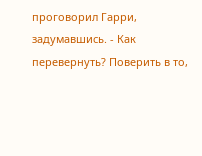проговорил Гарри, задумавшись. - Как перевернуть? Поверить в то,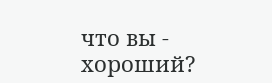что вы - хороший?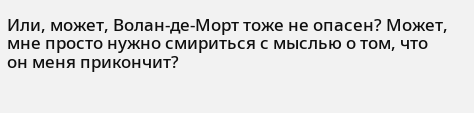Или, может, Волан-де-Морт тоже не опасен? Может, мне просто нужно смириться с мыслью о том, что он меня прикончит?